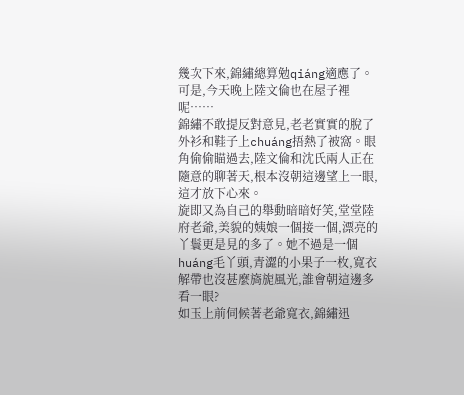幾次下來,錦繡總算勉qiáng適應了。
可是,今天晚上陸文倫也在屋子裡呢……
錦繡不敢提反對意見,老老實實的脫了外衫和鞋子上chuáng捂熱了被窩。眼角偷偷瞄過去,陸文倫和沈氏兩人正在隨意的聊著天,根本沒朝這邊望上一眼,這才放下心來。
旋即又為自己的舉動暗暗好笑,堂堂陸府老爺,美貌的姨娘一個接一個,漂亮的丫鬟更是見的多了。她不過是一個huáng毛丫頭,青澀的小果子一枚,寬衣解帶也沒甚麼旖旎風光,誰會朝這邊多看一眼?
如玉上前伺候著老爺寬衣,錦繡迅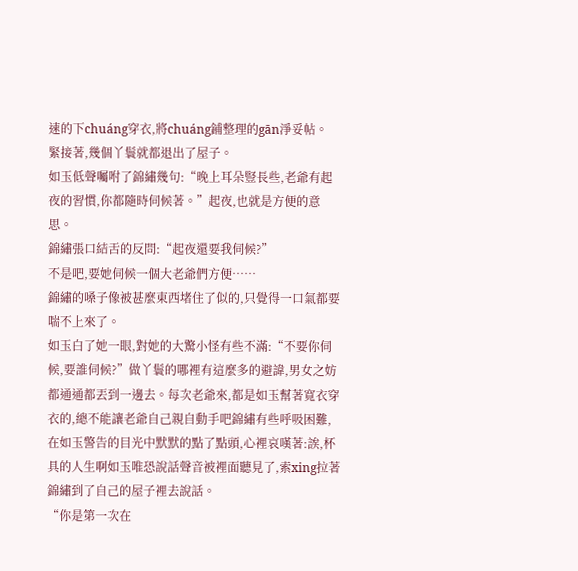速的下chuáng穿衣,將chuáng鋪整理的gān淨妥帖。
緊接著,幾個丫鬟就都退出了屋子。
如玉低聲囑咐了錦繡幾句:“晚上耳朵豎長些,老爺有起夜的習慣,你都隨時伺候著。”起夜,也就是方便的意思。
錦繡張口結舌的反問:“起夜還要我伺候?”
不是吧,要她伺候一個大老爺們方便……
錦繡的嗓子像被甚麼東西堵住了似的,只覺得一口氣都要喘不上來了。
如玉白了她一眼,對她的大驚小怪有些不滿:“不要你伺候,要誰伺候?”做丫鬟的哪裡有這麼多的避諱,男女之妨都通通都丟到一邊去。每次老爺來,都是如玉幫著寬衣穿衣的,總不能讓老爺自己親自動手吧錦繡有些呼吸困難,在如玉警告的目光中默默的點了點頭,心裡哀嘆著:誒,杯具的人生啊如玉唯恐說話聲音被裡面聽見了,索xing拉著錦繡到了自己的屋子裡去說話。
“你是第一次在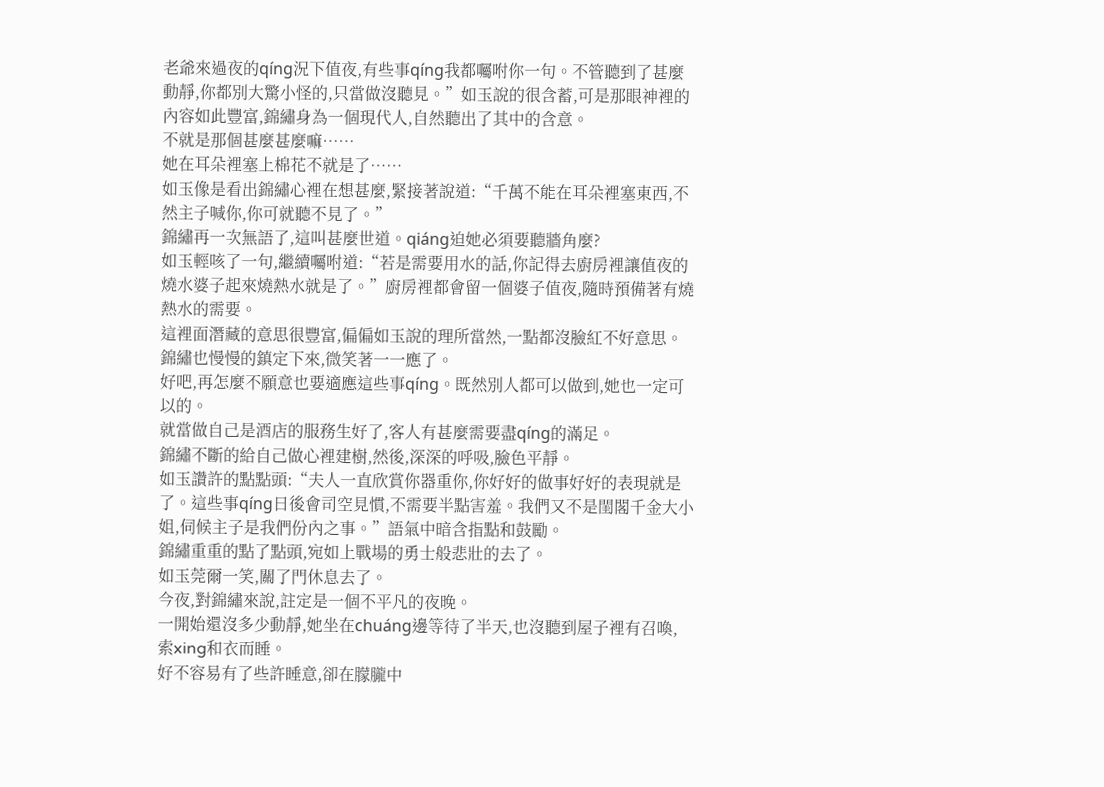老爺來過夜的qíng況下值夜,有些事qíng我都囑咐你一句。不管聽到了甚麼動靜,你都別大驚小怪的,只當做沒聽見。”如玉說的很含蓄,可是那眼神裡的內容如此豐富,錦繡身為一個現代人,自然聽出了其中的含意。
不就是那個甚麼甚麼嘛……
她在耳朵裡塞上棉花不就是了……
如玉像是看出錦繡心裡在想甚麼,緊接著說道:“千萬不能在耳朵裡塞東西,不然主子喊你,你可就聽不見了。”
錦繡再一次無語了,這叫甚麼世道。qiáng迫她必須要聽牆角麼?
如玉輕咳了一句,繼續囑咐道:“若是需要用水的話,你記得去廚房裡讓值夜的燒水婆子起來燒熱水就是了。”廚房裡都會留一個婆子值夜,隨時預備著有燒熱水的需要。
這裡面潛藏的意思很豐富,偏偏如玉說的理所當然,一點都沒臉紅不好意思。
錦繡也慢慢的鎮定下來,微笑著一一應了。
好吧,再怎麼不願意也要適應這些事qíng。既然別人都可以做到,她也一定可以的。
就當做自己是酒店的服務生好了,客人有甚麼需要盡qíng的滿足。
錦繡不斷的給自己做心裡建樹,然後,深深的呼吸,臉色平靜。
如玉讚許的點點頭:“夫人一直欣賞你器重你,你好好的做事好好的表現就是了。這些事qíng日後會司空見慣,不需要半點害羞。我們又不是閨閣千金大小姐,伺候主子是我們份內之事。”語氣中暗含指點和鼓勵。
錦繡重重的點了點頭,宛如上戰場的勇士般悲壯的去了。
如玉莞爾一笑,關了門休息去了。
今夜,對錦繡來說,註定是一個不平凡的夜晚。
一開始還沒多少動靜,她坐在chuáng邊等待了半天,也沒聽到屋子裡有召喚,索xing和衣而睡。
好不容易有了些許睡意,卻在朦朧中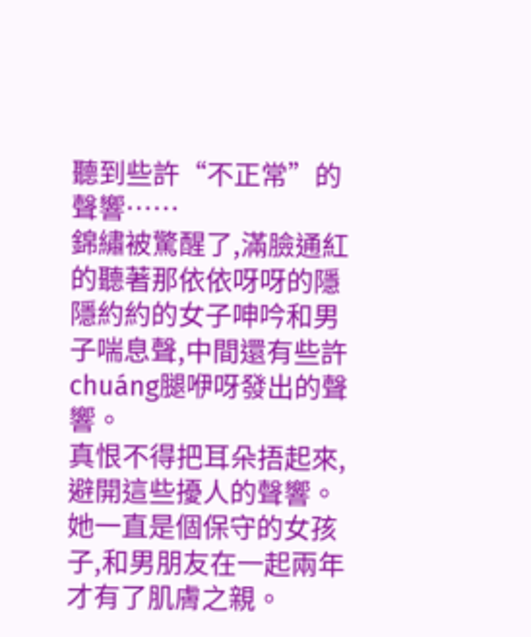聽到些許“不正常”的聲響……
錦繡被驚醒了,滿臉通紅的聽著那依依呀呀的隱隱約約的女子呻吟和男子喘息聲,中間還有些許chuáng腿咿呀發出的聲響。
真恨不得把耳朵捂起來,避開這些擾人的聲響。
她一直是個保守的女孩子,和男朋友在一起兩年才有了肌膚之親。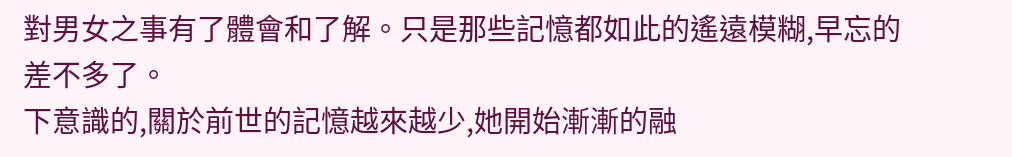對男女之事有了體會和了解。只是那些記憶都如此的遙遠模糊,早忘的差不多了。
下意識的,關於前世的記憶越來越少,她開始漸漸的融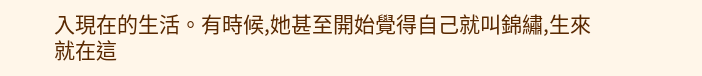入現在的生活。有時候,她甚至開始覺得自己就叫錦繡,生來就在這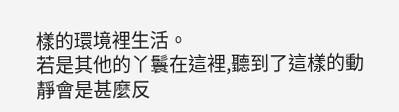樣的環境裡生活。
若是其他的丫鬟在這裡,聽到了這樣的動靜會是甚麼反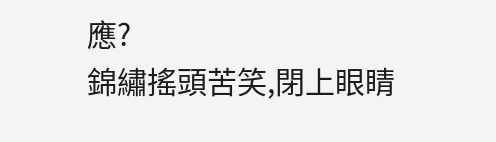應?
錦繡搖頭苦笑,閉上眼睛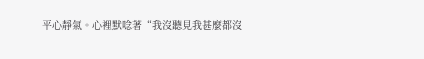平心靜氣。心裡默唸著“我沒聽見我甚麼都沒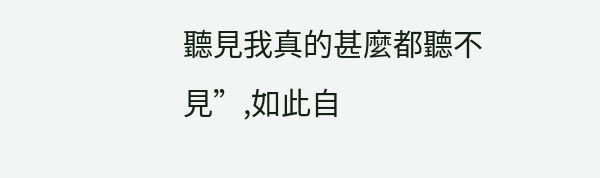聽見我真的甚麼都聽不見”,如此自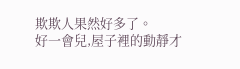欺欺人果然好多了。
好一會兒,屋子裡的動靜才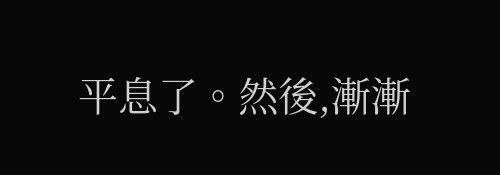平息了。然後,漸漸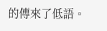的傳來了低語。